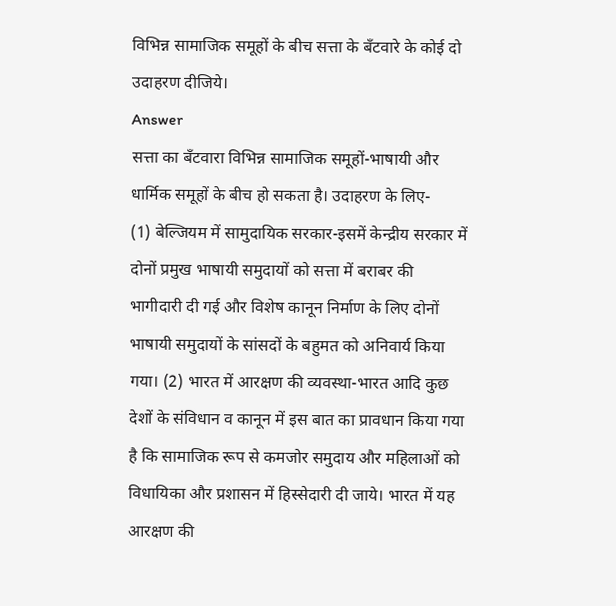विभिन्न सामाजिक समूहों के बीच सत्ता के बँटवारे के कोई दो उदाहरण दीजिये।
Answer
सत्ता का बँटवारा विभिन्न सामाजिक समूहों-भाषायी और धार्मिक समूहों के बीच हो सकता है। उदाहरण के लिए-
(1) बेल्जियम में सामुदायिक सरकार-इसमें केन्द्रीय सरकार में दोनों प्रमुख भाषायी समुदायों को सत्ता में बराबर की भागीदारी दी गई और विशेष कानून निर्माण के लिए दोनों भाषायी समुदायों के सांसदों के बहुमत को अनिवार्य किया गया। (2) भारत में आरक्षण की व्यवस्था-भारत आदि कुछ देशों के संविधान व कानून में इस बात का प्रावधान किया गया है कि सामाजिक रूप से कमजोर समुदाय और महिलाओं को विधायिका और प्रशासन में हिस्सेदारी दी जाये। भारत में यह आरक्षण की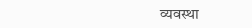व्यवस्था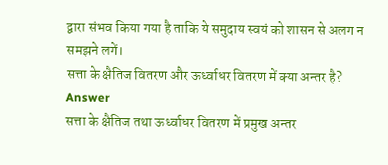द्वारा संभव किया गया है ताकि ये समुदाय स्वयं को शासन से अलग न समझने लगें।
सत्ता के क्षैतिज वितरण और ऊर्ध्वाधर वितरण में क्या अन्तर है?
Answer
सत्ता के क्षैतिज तथा ऊर्ध्वाधर वितरण में प्रमुख अन्तर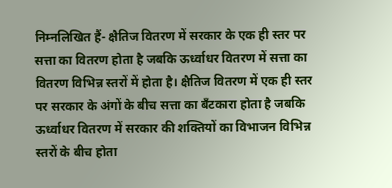निम्नलिखित हैं- क्षैतिज वितरण में सरकार के एक ही स्तर पर सत्ता का वितरण होता है जबकि ऊर्ध्वाधर वितरण में सत्ता का वितरण विभिन्न स्तरों में होता है। क्षैतिज वितरण में एक ही स्तर पर सरकार के अंगों के बीच सत्ता का बँटकारा होता है जबकि ऊर्ध्वाधर वितरण में सरकार की शक्तियों का विभाजन विभिन्न स्तरों के बीच होता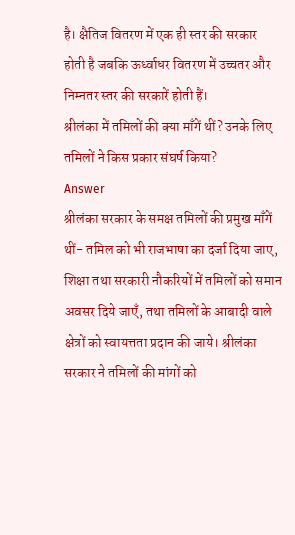है। क्षैतिज वितरण में एक ही स्तर की सरकार होती है जबकि ऊर्ध्वाधर वितरण में उच्चतर और निम्नतर स्तर की सरकारें होती हैं।
श्रीलंका में तमिलों की क्या माँगें थीं? उनके लिए तमिलों ने किस प्रकार संघर्ष किया?
Answer
श्रीलंका सरकार के समक्ष तमिलों की प्रमुख माँगें थीं- तमिल को भी राजभाषा का दर्जा दिया जाए,
शिक्षा तथा सरकारी नौकरियों में तमिलों को समान अवसर दिये जाएँ, तथा तमिलों के आबादी वाले क्षेत्रों को स्वायत्तता प्रदान की जाये। श्रीलंका सरकार ने तमिलों की मांगों को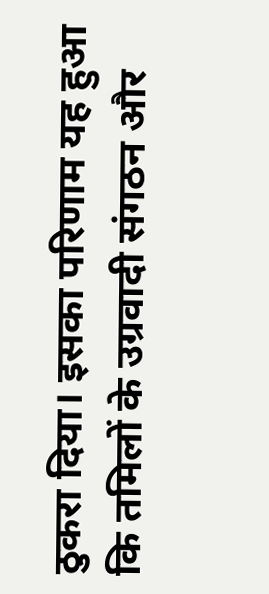ठुकरा दिया। इसका परिणाम यह हुआ कि तमिलों के उग्रवादी संगठन और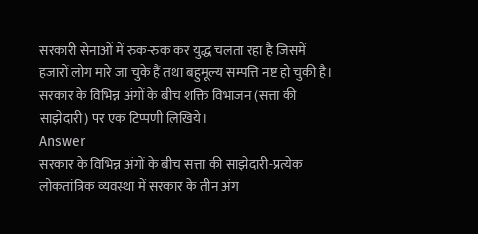सरकारी सेनाओं में रुक-रुक कर युद्ध चलता रहा है जिसमें हजारों लोग मारे जा चुके हैं तथा बहुमूल्य सम्पत्ति नष्ट हो चुकी है।
सरकार के विभिन्न अंगों के बीच शक्ति विभाजन (सत्ता की साझेदारी) पर एक टिप्पणी लिखिये।
Answer
सरकार के विभिन्न अंगों के बीच सत्ता की साझेदारी-प्रत्येक लोकतांत्रिक व्यवस्था में सरकार के तीन अंग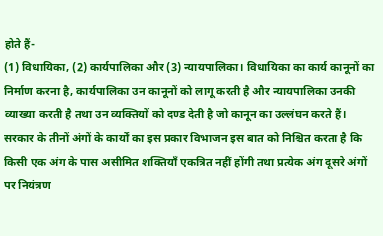होते हैं-
(1) विधायिका, (2) कार्यपालिका और (3) न्यायपालिका। विधायिका का कार्य कानूनों का निर्माण करना है, कार्यपालिका उन कानूनों को लागू करती है और न्यायपालिका उनकी व्याख्या करती है तथा उन व्यक्तियों को दण्ड देती है जो कानून का उल्लंघन करते हैं। सरकार के तीनों अंगों के कार्यों का इस प्रकार विभाजन इस बात को निश्चित करता है कि किसी एक अंग के पास असीमित शक्तियाँ एकत्रित नहीं होंगी तथा प्रत्येक अंग दूसरे अंगों पर नियंत्रण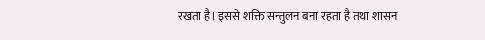रखता है। इससे शक्ति सन्तुलन बना रहता है तथा शासन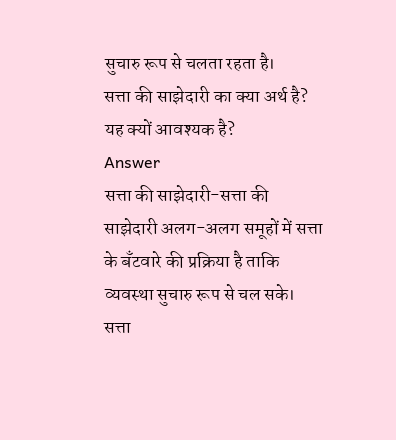सुचारु रूप से चलता रहता है।
सत्ता की साझेदारी का क्या अर्थ है? यह क्यों आवश्यक है?
Answer
सत्ता की साझेदारी-सत्ता की साझेदारी अलग-अलग समूहों में सत्ता के बँटवारे की प्रक्रिया है ताकि व्यवस्था सुचारु रूप से चल सके। सत्ता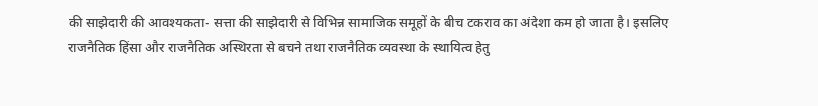की साझेदारी की आवश्यकता- सत्ता की साझेदारी से विभिन्न सामाजिक समूहों के बीच टकराव का अंदेशा कम हो जाता है। इसलिए राजनैतिक हिंसा और राजनैतिक अस्थिरता से बचने तथा राजनैतिक व्यवस्था के स्थायित्व हेतु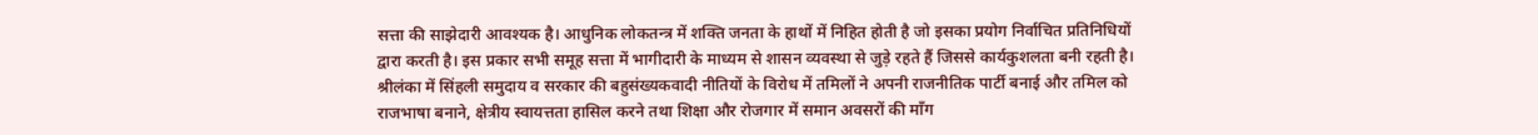सत्ता की साझेदारी आवश्यक है। आधुनिक लोकतन्त्र में शक्ति जनता के हाथों में निहित होती है जो इसका प्रयोग निर्वाचित प्रतिनिधियों द्वारा करती है। इस प्रकार सभी समूह सत्ता में भागीदारी के माध्यम से शासन व्यवस्था से जुड़े रहते हैं जिससे कार्यकुशलता बनी रहती है।
श्रीलंका में सिंहली समुदाय व सरकार की बहुसंख्यकवादी नीतियों के विरोध में तमिलों ने अपनी राजनीतिक पार्टी बनाई और तमिल को राजभाषा बनाने, क्षेत्रीय स्वायत्तता हासिल करने तथा शिक्षा और रोजगार में समान अवसरों की माँग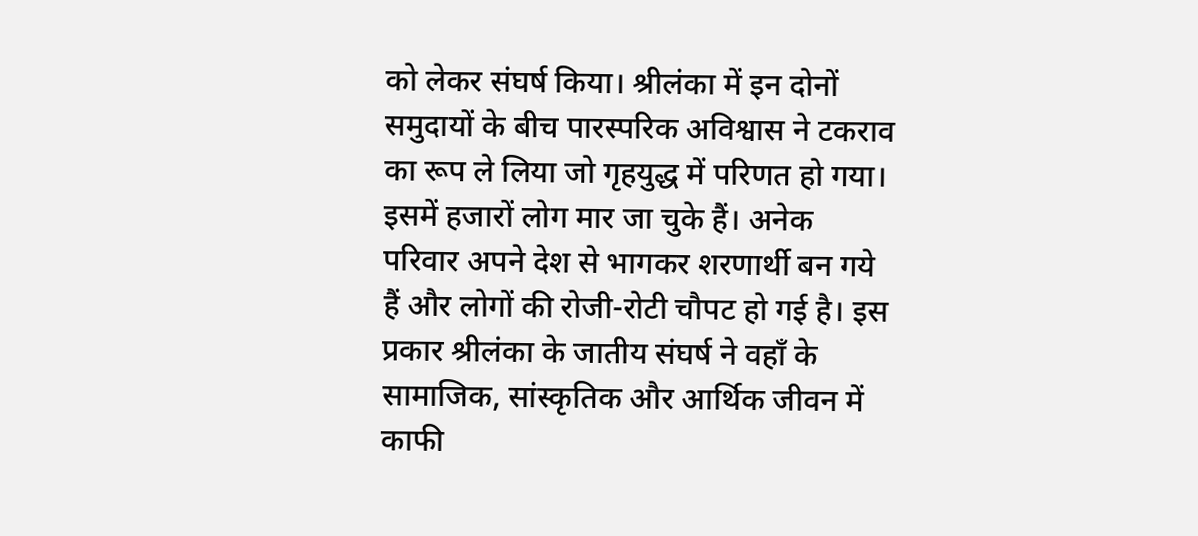को लेकर संघर्ष किया। श्रीलंका में इन दोनों समुदायों के बीच पारस्परिक अविश्वास ने टकराव का रूप ले लिया जो गृहयुद्ध में परिणत हो गया। इसमें हजारों लोग मार जा चुके हैं। अनेक परिवार अपने देश से भागकर शरणार्थी बन गये हैं और लोगों की रोजी-रोटी चौपट हो गई है। इस प्रकार श्रीलंका के जातीय संघर्ष ने वहाँ के सामाजिक, सांस्कृतिक और आर्थिक जीवन में काफी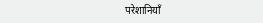परेशानियाँ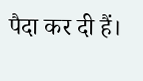पैदा कर दी हैं।